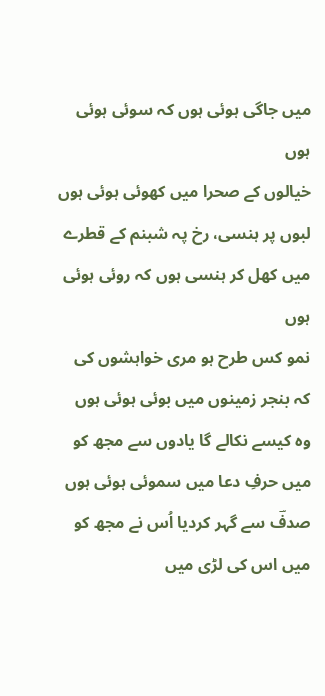میں جاگی ہوئی ہوں کہ سوئی ہوئی ہوں
خیالوں کے صحرا میں کھوئی ہوئی ہوں
لبوں پر ہنسی، رخ پہ شبنم کے قطرے
میں کھل کر ہنسی ہوں کہ روئی ہوئی ہوں
نمو کس طرح ہو مری خواہشوں کی
کہ بنجر زمینوں میں بوئی ہوئی ہوں
وہ کیسے نکالے گا یادوں سے مجھ کو
میں حرفِ دعا میں سموئی ہوئی ہوں
صدفؔ سے گہر کردیا اُس نے مجھ کو
میں اس کی لڑی میں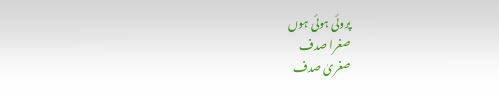پروئی ہوئی ہوں
صغرا صدف
صغریٰ صدف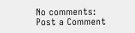No comments:
Post a Comment